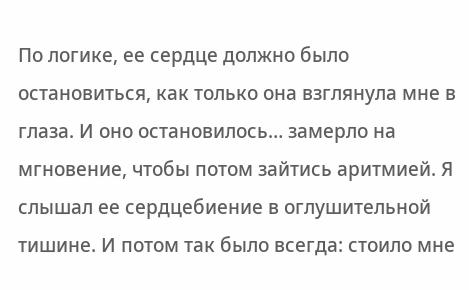По логике, ее сердце должно было остановиться, как только она взглянула мне в глаза. И оно остановилось… замерло на мгновение, чтобы потом зайтись аритмией. Я слышал ее сердцебиение в оглушительной тишине. И потом так было всегда: стоило мне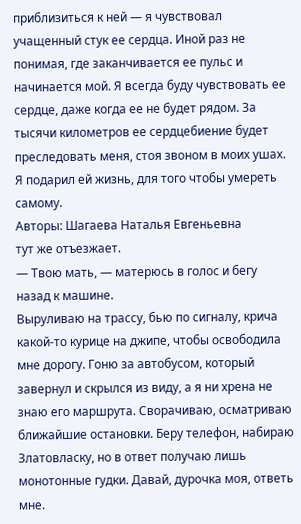приблизиться к ней — я чувствовал учащенный стук ее сердца. Иной раз не понимая, где заканчивается ее пульс и начинается мой. Я всегда буду чувствовать ее сердце, даже когда ее не будет рядом. За тысячи километров ее сердцебиение будет преследовать меня, стоя звоном в моих ушах. Я подарил ей жизнь, для того чтобы умереть самому.
Авторы: Шагаева Наталья Евгеньевна
тут же отъезжает.
— Твою мать, — матерюсь в голос и бегу назад к машине.
Выруливаю на трассу, бью по сигналу, крича какой-то курице на джипе, чтобы освободила мне дорогу. Гоню за автобусом, который завернул и скрылся из виду, а я ни хрена не знаю его маршрута. Сворачиваю, осматриваю ближайшие остановки. Беру телефон, набираю Златовласку, но в ответ получаю лишь монотонные гудки. Давай, дурочка моя, ответь мне.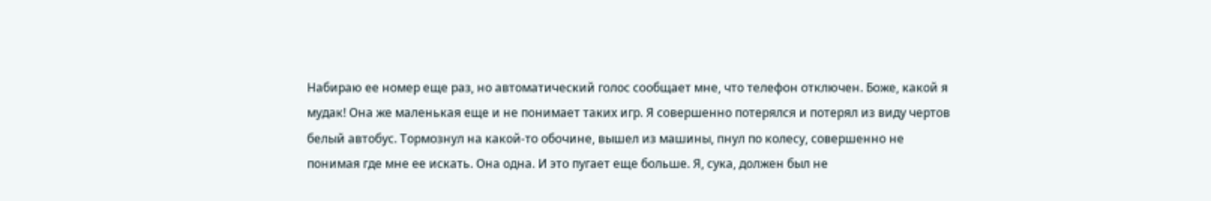Набираю ее номер еще раз, но автоматический голос сообщает мне, что телефон отключен. Боже, какой я мудак! Она же маленькая еще и не понимает таких игр. Я совершенно потерялся и потерял из виду чертов белый автобус. Тормознул на какой-то обочине, вышел из машины, пнул по колесу, совершенно не понимая где мне ее искать. Она одна. И это пугает еще больше. Я, сука, должен был не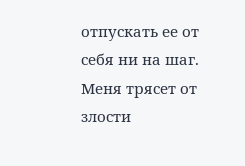отпускать ее от себя ни на шаг. Меня трясет от злости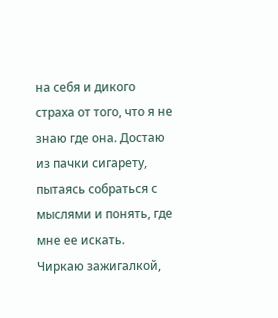на себя и дикого страха от того, что я не знаю где она. Достаю из пачки сигарету, пытаясь собраться с мыслями и понять, где мне ее искать.
Чиркаю зажигалкой,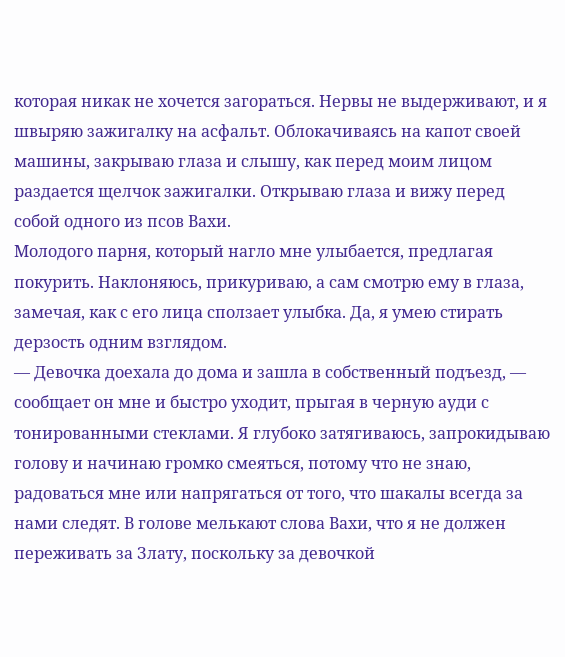которая никак не хочется загораться. Нервы не выдерживают, и я швыряю зажигалку на асфальт. Облокачиваясь на капот своей машины, закрываю глаза и слышу, как перед моим лицом раздается щелчок зажигалки. Открываю глаза и вижу перед собой одного из псов Вахи.
Молодого парня, который нагло мне улыбается, предлагая покурить. Наклоняюсь, прикуриваю, а сам смотрю ему в глаза, замечая, как с его лица сползает улыбка. Да, я умею стирать дерзость одним взглядом.
— Девочка доехала до дома и зашла в собственный подъезд, — сообщает он мне и быстро уходит, прыгая в черную ауди с тонированными стеклами. Я глубоко затягиваюсь, запрокидываю голову и начинаю громко смеяться, потому что не знаю, радоваться мне или напрягаться от того, что шакалы всегда за нами следят. В голове мелькают слова Вахи, что я не должен переживать за Злату, поскольку за девочкой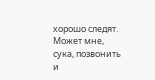хорошо следят. Может мне, сука, позвонить и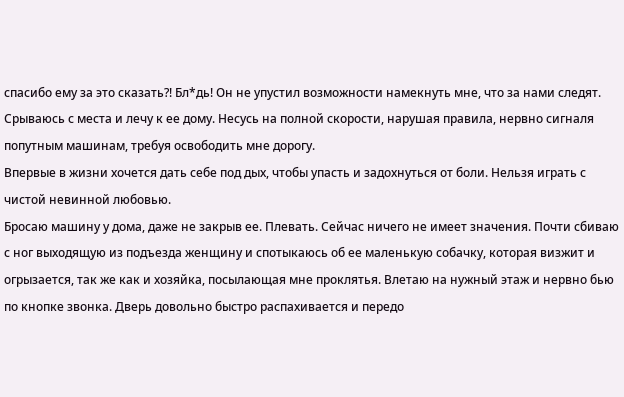спасибо ему за это сказать?! Бл*дь! Он не упустил возможности намекнуть мне, что за нами следят.
Срываюсь с места и лечу к ее дому. Несусь на полной скорости, нарушая правила, нервно сигналя попутным машинам, требуя освободить мне дорогу.
Впервые в жизни хочется дать себе под дых, чтобы упасть и задохнуться от боли. Нельзя играть с чистой невинной любовью.
Бросаю машину у дома, даже не закрыв ее. Плевать. Сейчас ничего не имеет значения. Почти сбиваю с ног выходящую из подъезда женщину и спотыкаюсь об ее маленькую собачку, которая визжит и огрызается, так же как и хозяйка, посылающая мне проклятья. Влетаю на нужный этаж и нервно бью по кнопке звонка. Дверь довольно быстро распахивается и передо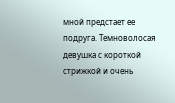мной предстает ее подруга. Темноволосая девушка с короткой стрижкой и очень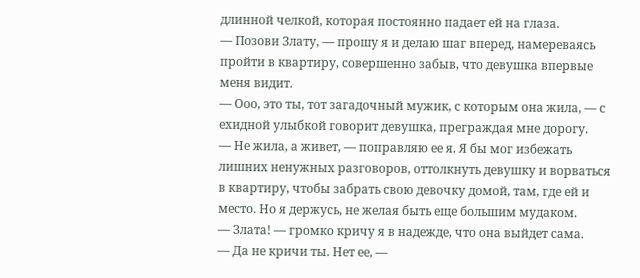длинной челкой, которая постоянно падает ей на глаза.
— Позови Злату, — прошу я и делаю шаг вперед, намереваясь пройти в квартиру, совершенно забыв, что девушка впервые меня видит.
— Ооо, это ты, тот загадочный мужик, с которым она жила, — с ехидной улыбкой говорит девушка, преграждая мне дорогу.
— Не жила, а живет, — поправляю ее я. Я бы мог избежать лишних ненужных разговоров, оттолкнуть девушку и ворваться в квартиру, чтобы забрать свою девочку домой, там, где ей и место. Но я держусь, не желая быть еще большим мудаком.
— Злата! — громко кричу я в надежде, что она выйдет сама.
— Да не кричи ты. Нет ее, —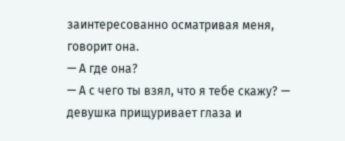заинтересованно осматривая меня, говорит она.
— А где она?
— А с чего ты взял, что я тебе скажу? — девушка прищуривает глаза и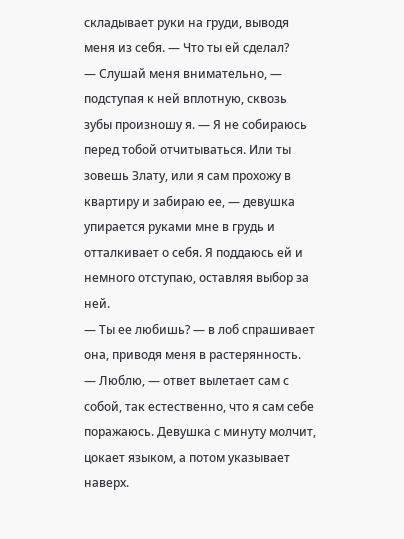складывает руки на груди, выводя меня из себя. — Что ты ей сделал?
— Слушай меня внимательно, — подступая к ней вплотную, сквозь зубы произношу я. — Я не собираюсь перед тобой отчитываться. Или ты зовешь Злату, или я сам прохожу в квартиру и забираю ее, — девушка упирается руками мне в грудь и отталкивает о себя. Я поддаюсь ей и немного отступаю, оставляя выбор за ней.
— Ты ее любишь? — в лоб спрашивает она, приводя меня в растерянность.
— Люблю, — ответ вылетает сам с собой, так естественно, что я сам себе поражаюсь. Девушка с минуту молчит, цокает языком, а потом указывает наверх.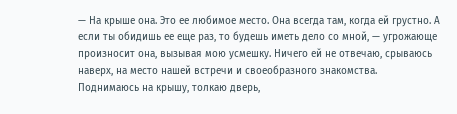— На крыше она. Это ее любимое место. Она всегда там, когда ей грустно. А если ты обидишь ее еще раз, то будешь иметь дело со мной, — угрожающе произносит она, вызывая мою усмешку. Ничего ей не отвечаю, срываюсь наверх, на место нашей встречи и своеобразного знакомства.
Поднимаюсь на крышу, толкаю дверь,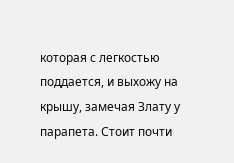которая с легкостью поддается, и выхожу на крышу, замечая Злату у парапета. Стоит почти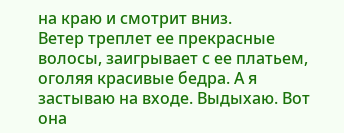на краю и смотрит вниз.
Ветер треплет ее прекрасные волосы, заигрывает с ее платьем, оголяя красивые бедра. А я застываю на входе. Выдыхаю. Вот она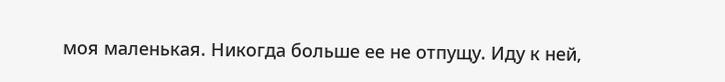моя маленькая. Никогда больше ее не отпущу. Иду к ней,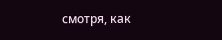смотря, как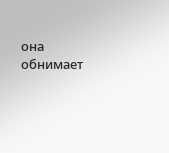она обнимает